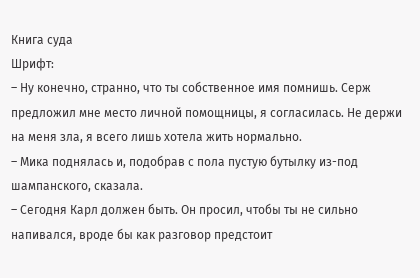Книга суда
Шрифт:
– Ну конечно, странно, что ты собственное имя помнишь. Серж предложил мне место личной помощницы, я согласилась. Не держи на меня зла, я всего лишь хотела жить нормально.
– Мика поднялась и, подобрав с пола пустую бутылку из-под шампанского, сказала.
– Сегодня Карл должен быть. Он просил, чтобы ты не сильно напивался, вроде бы как разговор предстоит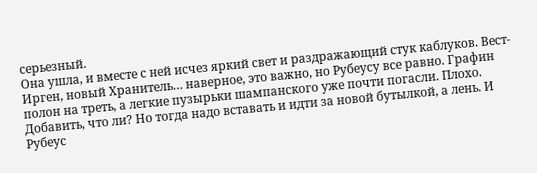серьезный.
Она ушла, и вместе с ней исчез яркий свет и раздражающий стук каблуков. Вест-Ирген, новый Хранитель… наверное, это важно, но Рубеусу все равно. Графин полон на треть, а легкие пузырьки шампанского уже почти погасли. Плохо. Добавить, что ли? Но тогда надо вставать и идти за новой бутылкой, а лень. И Рубеус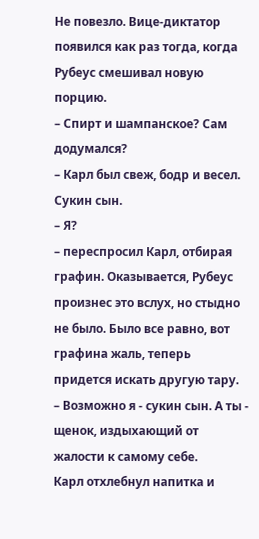Не повезло. Вице-диктатор появился как раз тогда, когда Рубеус смешивал новую порцию.
– Спирт и шампанское? Сам додумался?
– Карл был свеж, бодр и весел.
Сукин сын.
– Я?
– переспросил Карл, отбирая графин. Оказывается, Рубеус произнес это вслух, но стыдно не было. Было все равно, вот графина жаль, теперь придется искать другую тару.
– Возможно я - сукин сын. А ты - щенок, издыхающий от жалости к самому себе.
Карл отхлебнул напитка и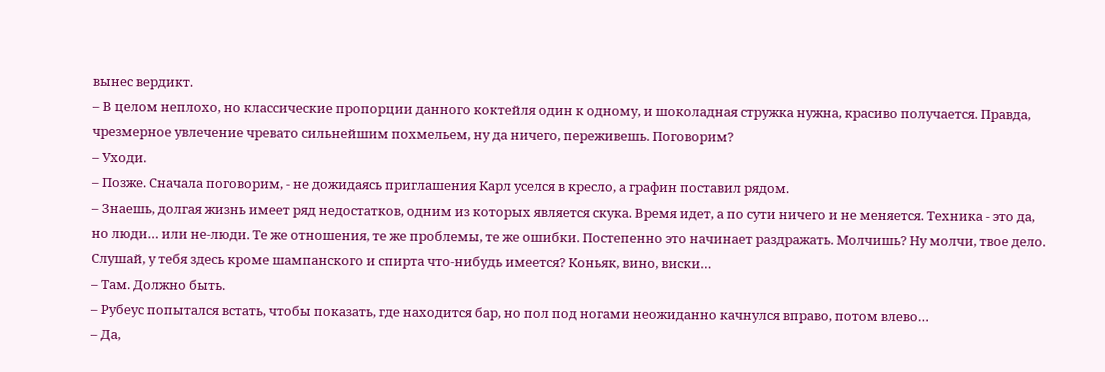вынес вердикт.
– В целом неплохо, но классические пропорции данного коктейля один к одному, и шоколадная стружка нужна, красиво получается. Правда, чрезмерное увлечение чревато сильнейшим похмельем, ну да ничего, переживешь. Поговорим?
– Уходи.
– Позже. Сначала поговорим, - не дожидаясь приглашения Карл уселся в кресло, а графин поставил рядом.
– Знаешь, долгая жизнь имеет ряд недостатков, одним из которых является скука. Время идет, а по сути ничего и не меняется. Техника - это да, но люди… или не-люди. Те же отношения, те же проблемы, те же ошибки. Постепенно это начинает раздражать. Молчишь? Ну молчи, твое дело. Слушай, у тебя здесь кроме шампанского и спирта что-нибудь имеется? Коньяк, вино, виски…
– Там. Должно быть.
– Рубеус попытался встать, чтобы показать, где находится бар, но пол под ногами неожиданно качнулся вправо, потом влево…
– Да,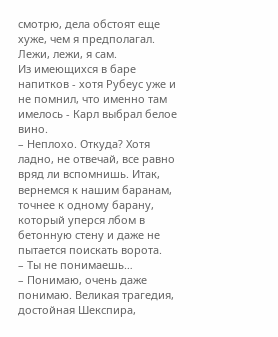смотрю, дела обстоят еще хуже, чем я предполагал. Лежи, лежи, я сам.
Из имеющихся в баре напитков - хотя Рубеус уже и не помнил, что именно там имелось - Карл выбрал белое вино.
– Неплохо. Откуда? Хотя ладно, не отвечай, все равно вряд ли вспомнишь. Итак, вернемся к нашим баранам, точнее к одному барану, который уперся лбом в бетонную стену и даже не пытается поискать ворота.
– Ты не понимаешь…
– Понимаю, очень даже понимаю. Великая трагедия, достойная Шекспира,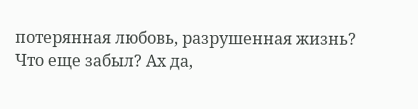потерянная любовь, разрушенная жизнь? Что еще забыл? Ах да,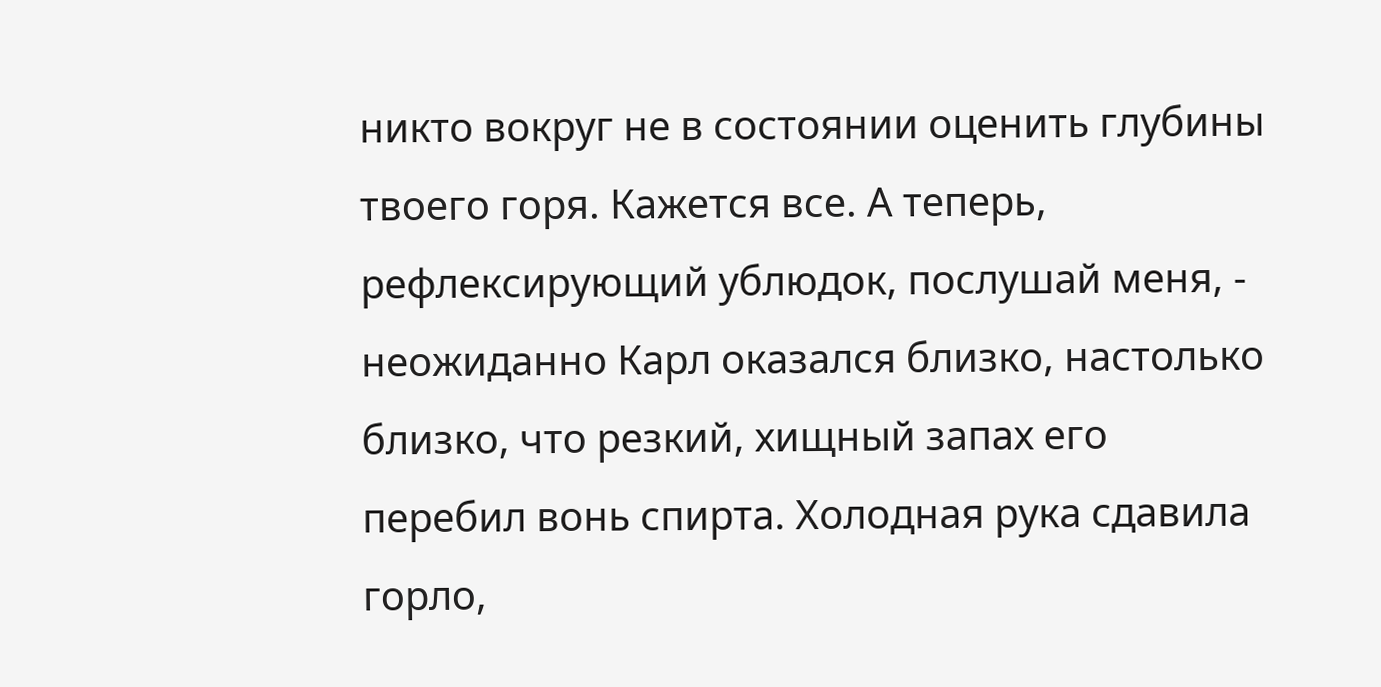никто вокруг не в состоянии оценить глубины твоего горя. Кажется все. А теперь, рефлексирующий ублюдок, послушай меня, - неожиданно Карл оказался близко, настолько близко, что резкий, хищный запах его перебил вонь спирта. Холодная рука сдавила горло,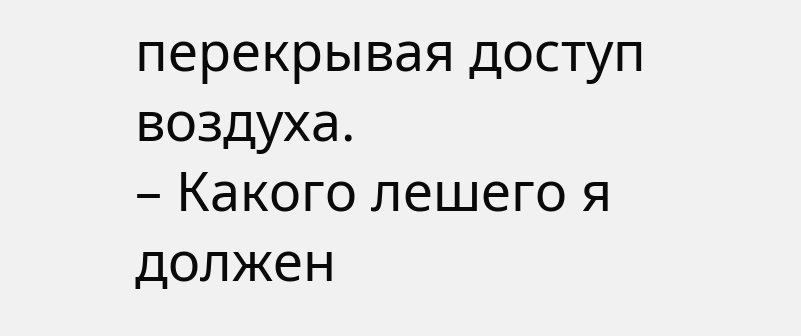перекрывая доступ воздуха.
– Какого лешего я должен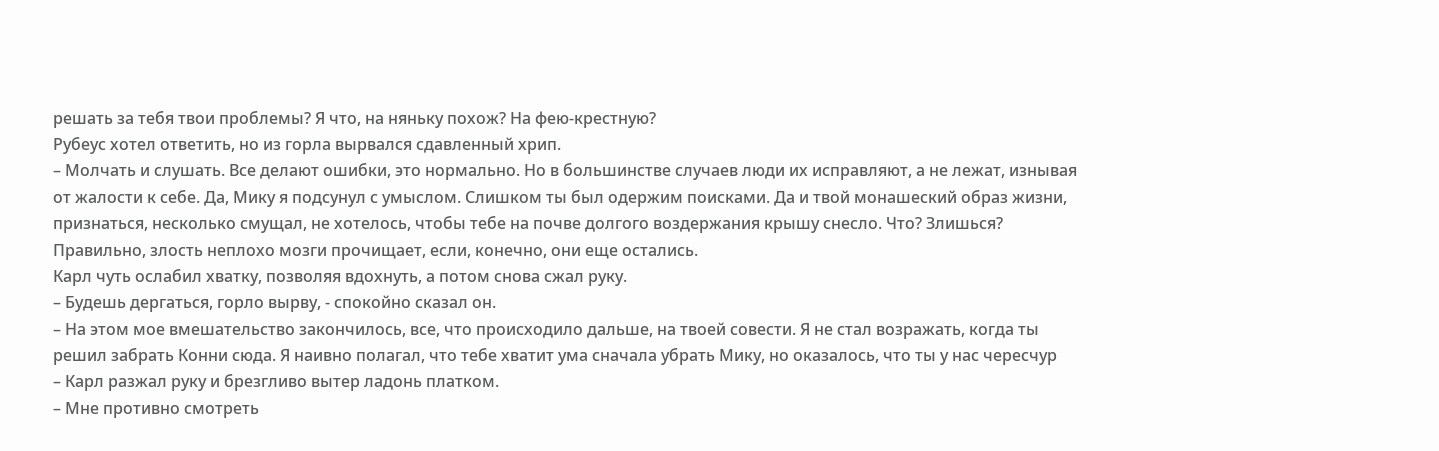решать за тебя твои проблемы? Я что, на няньку похож? На фею-крестную?
Рубеус хотел ответить, но из горла вырвался сдавленный хрип.
– Молчать и слушать. Все делают ошибки, это нормально. Но в большинстве случаев люди их исправляют, а не лежат, изнывая от жалости к себе. Да, Мику я подсунул с умыслом. Слишком ты был одержим поисками. Да и твой монашеский образ жизни, признаться, несколько смущал, не хотелось, чтобы тебе на почве долгого воздержания крышу снесло. Что? Злишься? Правильно, злость неплохо мозги прочищает, если, конечно, они еще остались.
Карл чуть ослабил хватку, позволяя вдохнуть, а потом снова сжал руку.
– Будешь дергаться, горло вырву, - спокойно сказал он.
– На этом мое вмешательство закончилось, все, что происходило дальше, на твоей совести. Я не стал возражать, когда ты решил забрать Конни сюда. Я наивно полагал, что тебе хватит ума сначала убрать Мику, но оказалось, что ты у нас чересчур
– Карл разжал руку и брезгливо вытер ладонь платком.
– Мне противно смотреть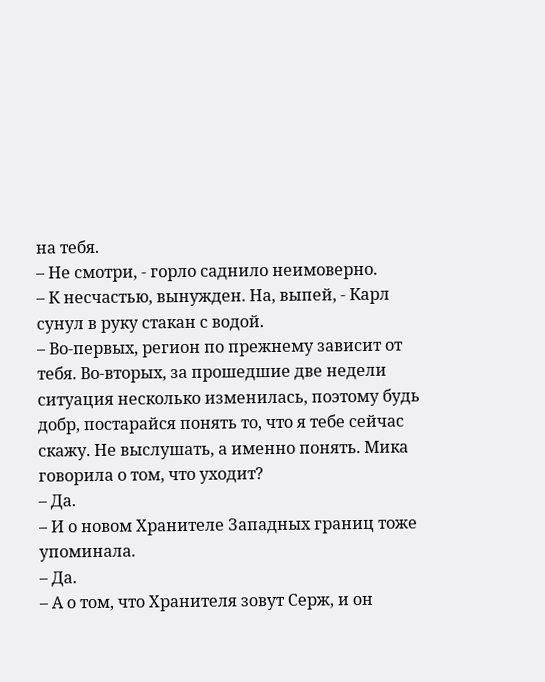на тебя.
– Не смотри, - горло саднило неимоверно.
– К несчастью, вынужден. На, выпей, - Карл сунул в руку стакан с водой.
– Во-первых, регион по прежнему зависит от тебя. Во-вторых, за прошедшие две недели ситуация несколько изменилась, поэтому будь добр, постарайся понять то, что я тебе сейчас скажу. Не выслушать, а именно понять. Мика говорила о том, что уходит?
– Да.
– И о новом Хранителе Западных границ тоже упоминала.
– Да.
– А о том, что Хранителя зовут Серж, и он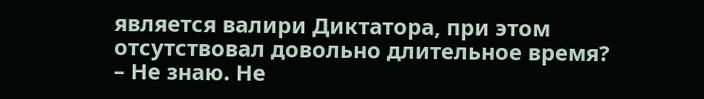является валири Диктатора, при этом отсутствовал довольно длительное время?
– Не знаю. Не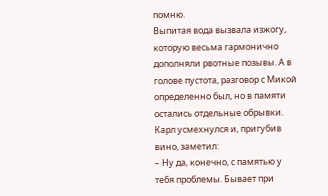помню.
Выпитая вода вызвала изжогу, которую весьма гармонично дополняли рвотные позывы. А в голове пустота, разговор с Микой определенно был, но в памяти остались отдельные обрывки. Карл усмехнулся и, пригубив вино, заметил:
– Ну да, конечно, с памятью у тебя проблемы. Бывает при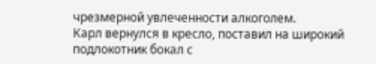чрезмерной увлеченности алкоголем.
Карл вернулся в кресло, поставил на широкий подлокотник бокал с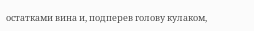остатками вина и, подперев голову кулаком,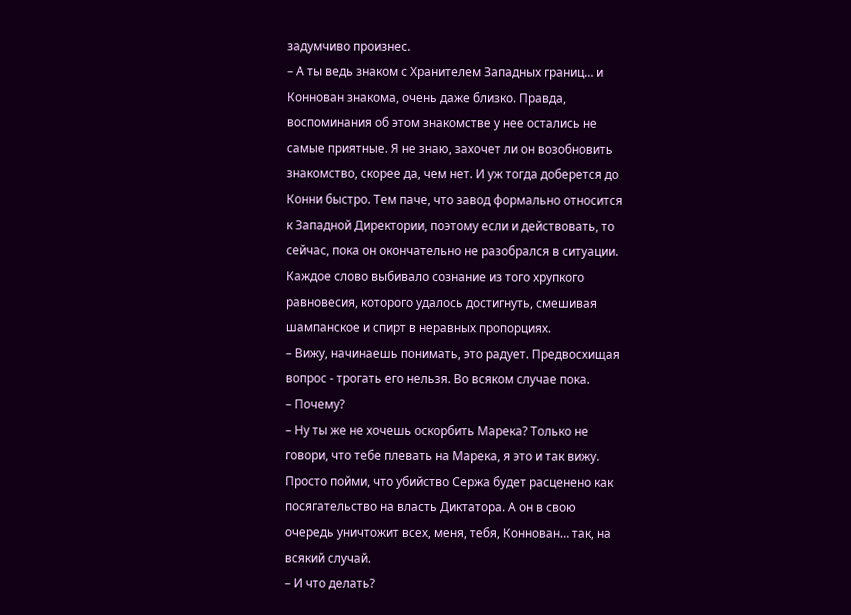задумчиво произнес.
– А ты ведь знаком с Хранителем Западных границ… и Коннован знакома, очень даже близко. Правда, воспоминания об этом знакомстве у нее остались не самые приятные. Я не знаю, захочет ли он возобновить знакомство, скорее да, чем нет. И уж тогда доберется до Конни быстро. Тем паче, что завод формально относится к Западной Директории, поэтому если и действовать, то сейчас, пока он окончательно не разобрался в ситуации.
Каждое слово выбивало сознание из того хрупкого равновесия, которого удалось достигнуть, смешивая шампанское и спирт в неравных пропорциях.
– Вижу, начинаешь понимать, это радует. Предвосхищая вопрос - трогать его нельзя. Во всяком случае пока.
– Почему?
– Ну ты же не хочешь оскорбить Марека? Только не говори, что тебе плевать на Марека, я это и так вижу. Просто пойми, что убийство Сержа будет расценено как посягательство на власть Диктатора. А он в свою очередь уничтожит всех, меня, тебя, Коннован… так, на всякий случай.
– И что делать?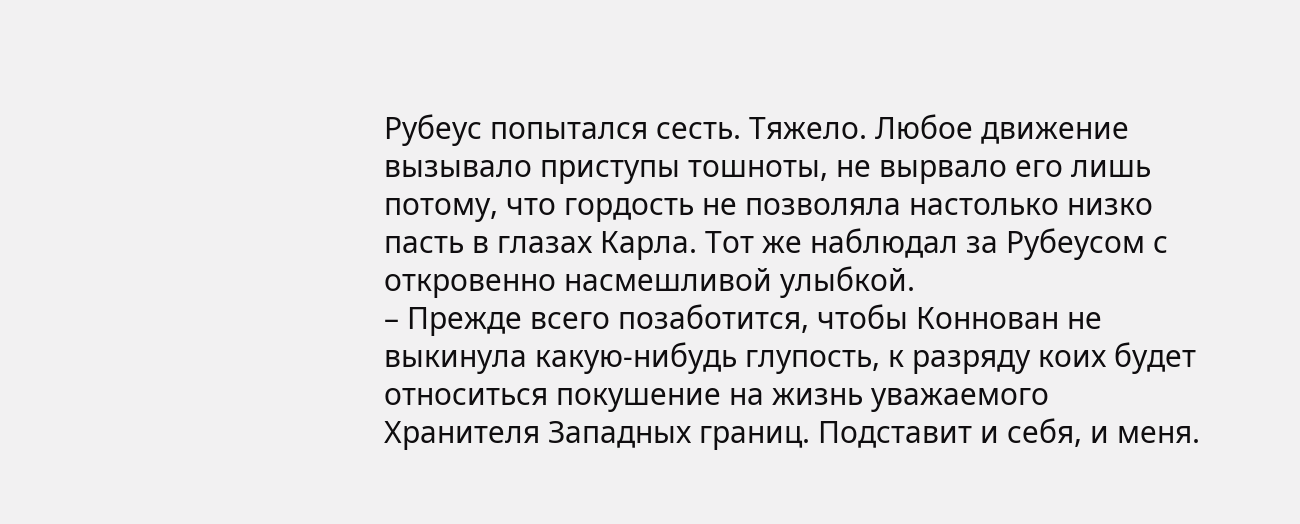Рубеус попытался сесть. Тяжело. Любое движение вызывало приступы тошноты, не вырвало его лишь потому, что гордость не позволяла настолько низко пасть в глазах Карла. Тот же наблюдал за Рубеусом с откровенно насмешливой улыбкой.
– Прежде всего позаботится, чтобы Коннован не выкинула какую-нибудь глупость, к разряду коих будет относиться покушение на жизнь уважаемого Хранителя Западных границ. Подставит и себя, и меня.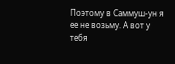Поэтому в Саммуш-ун я ее не возьму. А вот у тебя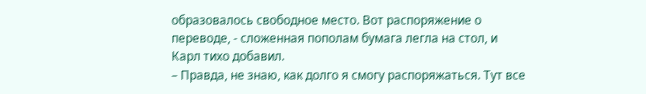образовалось свободное место. Вот распоряжение о переводе, - сложенная пополам бумага легла на стол, и Карл тихо добавил.
– Правда, не знаю, как долго я смогу распоряжаться. Тут все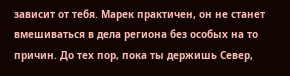зависит от тебя. Марек практичен, он не станет вмешиваться в дела региона без особых на то причин. До тех пор, пока ты держишь Север,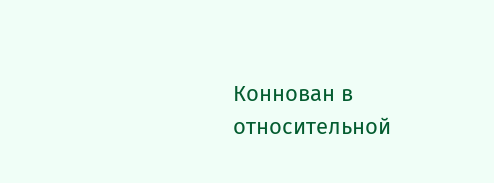Коннован в относительной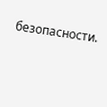безопасности.